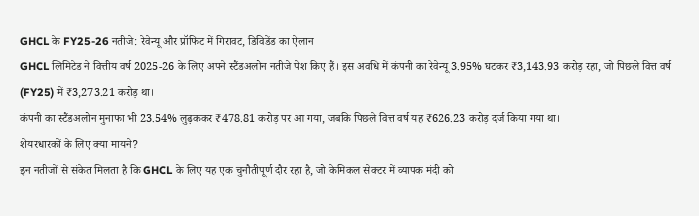GHCL के FY25-26 नतीजे: रेवेन्यू और प्रॉफिट में गिरावट, डिविडेंड का ऐलान
GHCL लिमिटेड ने वित्तीय वर्ष 2025-26 के लिए अपने स्टैंडअलोन नतीजे पेश किए हैं। इस अवधि में कंपनी का रेवेन्यू 3.95% घटकर ₹3,143.93 करोड़ रहा, जो पिछले वित्त वर्ष (FY25) में ₹3,273.21 करोड़ था।
कंपनी का स्टैंडअलोन मुनाफा भी 23.54% लुढ़ककर ₹478.81 करोड़ पर आ गया, जबकि पिछले वित्त वर्ष यह ₹626.23 करोड़ दर्ज किया गया था।
शेयरधारकों के लिए क्या मायने?
इन नतीजों से संकेत मिलता है कि GHCL के लिए यह एक चुनौतीपूर्ण दौर रहा है, जो केमिकल सेक्टर में व्यापक मंदी को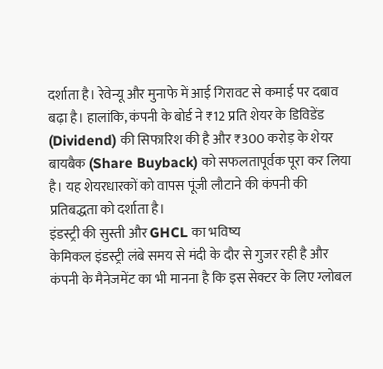दर्शाता है। रेवेन्यू और मुनाफे में आई गिरावट से कमाई पर दबाव बढ़ा है। हालांकि, कंपनी के बोर्ड ने ₹12 प्रति शेयर के डिविडेंड (Dividend) की सिफारिश की है और ₹300 करोड़ के शेयर बायबैक (Share Buyback) को सफलतापूर्वक पूरा कर लिया है। यह शेयरधारकों को वापस पूंजी लौटाने की कंपनी की प्रतिबद्धता को दर्शाता है।
इंडस्ट्री की सुस्ती और GHCL का भविष्य
केमिकल इंडस्ट्री लंबे समय से मंदी के दौर से गुजर रही है और कंपनी के मैनेजमेंट का भी मानना है कि इस सेक्टर के लिए ग्लोबल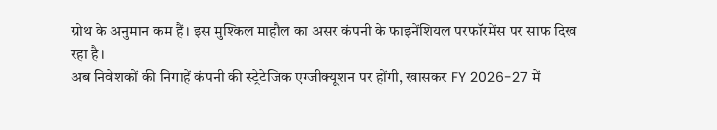ग्रोथ के अनुमान कम हैं। इस मुश्किल माहौल का असर कंपनी के फाइनेंशियल परफॉरमेंस पर साफ दिख रहा है।
अब निवेशकों की निगाहें कंपनी की स्ट्रेटेजिक एग्जीक्यूशन पर होंगी, खासकर FY 2026-27 में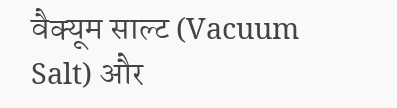वैक्यूम साल्ट (Vacuum Salt) और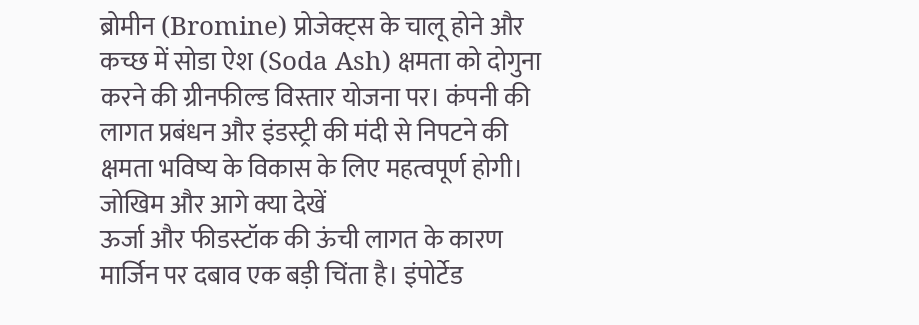ब्रोमीन (Bromine) प्रोजेक्ट्स के चालू होने और कच्छ में सोडा ऐश (Soda Ash) क्षमता को दोगुना करने की ग्रीनफील्ड विस्तार योजना पर। कंपनी की लागत प्रबंधन और इंडस्ट्री की मंदी से निपटने की क्षमता भविष्य के विकास के लिए महत्वपूर्ण होगी।
जोखिम और आगे क्या देखें
ऊर्जा और फीडस्टॉक की ऊंची लागत के कारण मार्जिन पर दबाव एक बड़ी चिंता है। इंपोर्टेड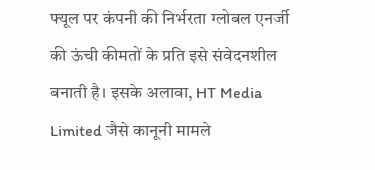फ्यूल पर कंपनी की निर्भरता ग्लोबल एनर्जी की ऊंची कीमतों के प्रति इसे संवेदनशील बनाती है। इसके अलावा, HT Media Limited जैसे कानूनी मामले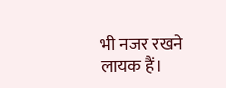भी नजर रखने लायक हैं।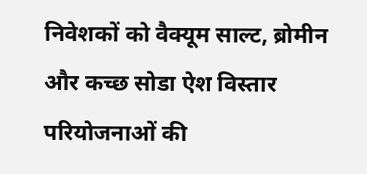निवेशकों को वैक्यूम साल्ट, ब्रोमीन और कच्छ सोडा ऐश विस्तार परियोजनाओं की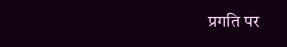प्रगति पर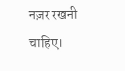नज़र रखनी चाहिए।